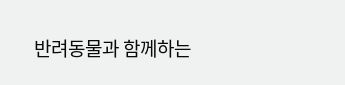반려동물과 함께하는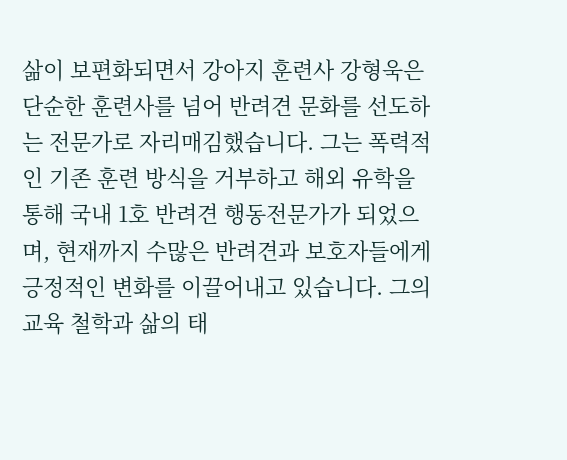삶이 보편화되면서 강아지 훈련사 강형욱은 단순한 훈련사를 넘어 반려견 문화를 선도하는 전문가로 자리매김했습니다. 그는 폭력적인 기존 훈련 방식을 거부하고 해외 유학을 통해 국내 1호 반려견 행동전문가가 되었으며, 현재까지 수많은 반려견과 보호자들에게 긍정적인 변화를 이끌어내고 있습니다. 그의 교육 철학과 삶의 태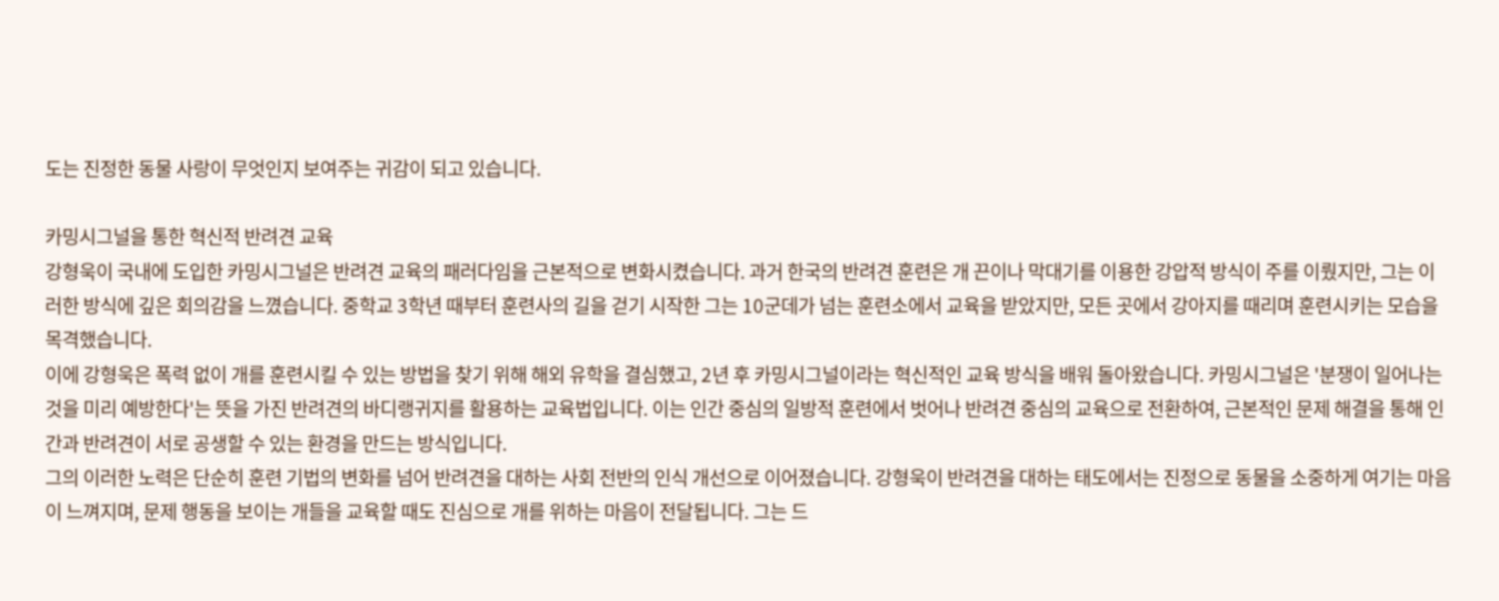도는 진정한 동물 사랑이 무엇인지 보여주는 귀감이 되고 있습니다.

카밍시그널을 통한 혁신적 반려견 교육
강형욱이 국내에 도입한 카밍시그널은 반려견 교육의 패러다임을 근본적으로 변화시켰습니다. 과거 한국의 반려견 훈련은 개 끈이나 막대기를 이용한 강압적 방식이 주를 이뤘지만, 그는 이러한 방식에 깊은 회의감을 느꼈습니다. 중학교 3학년 때부터 훈련사의 길을 걷기 시작한 그는 10군데가 넘는 훈련소에서 교육을 받았지만, 모든 곳에서 강아지를 때리며 훈련시키는 모습을 목격했습니다.
이에 강형욱은 폭력 없이 개를 훈련시킬 수 있는 방법을 찾기 위해 해외 유학을 결심했고, 2년 후 카밍시그널이라는 혁신적인 교육 방식을 배워 돌아왔습니다. 카밍시그널은 '분쟁이 일어나는 것을 미리 예방한다'는 뜻을 가진 반려견의 바디랭귀지를 활용하는 교육법입니다. 이는 인간 중심의 일방적 훈련에서 벗어나 반려견 중심의 교육으로 전환하여, 근본적인 문제 해결을 통해 인간과 반려견이 서로 공생할 수 있는 환경을 만드는 방식입니다.
그의 이러한 노력은 단순히 훈련 기법의 변화를 넘어 반려견을 대하는 사회 전반의 인식 개선으로 이어졌습니다. 강형욱이 반려견을 대하는 태도에서는 진정으로 동물을 소중하게 여기는 마음이 느껴지며, 문제 행동을 보이는 개들을 교육할 때도 진심으로 개를 위하는 마음이 전달됩니다. 그는 드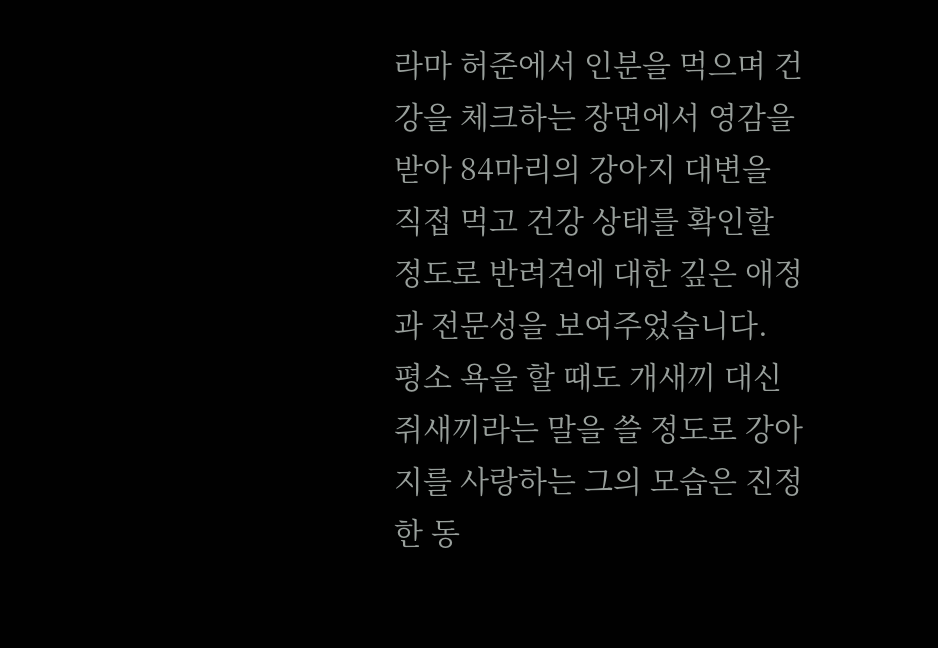라마 허준에서 인분을 먹으며 건강을 체크하는 장면에서 영감을 받아 84마리의 강아지 대변을 직접 먹고 건강 상태를 확인할 정도로 반려견에 대한 깊은 애정과 전문성을 보여주었습니다. 평소 욕을 할 때도 개새끼 대신 쥐새끼라는 말을 쓸 정도로 강아지를 사랑하는 그의 모습은 진정한 동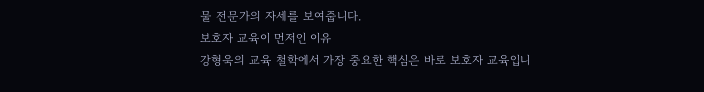물 전문가의 자세를 보여줍니다.
보호자 교육이 먼저인 이유
강형욱의 교육 철학에서 가장 중요한 핵심은 바로 보호자 교육입니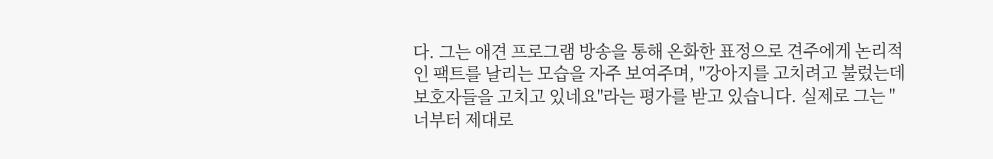다. 그는 애견 프로그램 방송을 통해 온화한 표정으로 견주에게 논리적인 팩트를 날리는 모습을 자주 보여주며, "강아지를 고치려고 불렀는데 보호자들을 고치고 있네요"라는 평가를 받고 있습니다. 실제로 그는 "너부터 제대로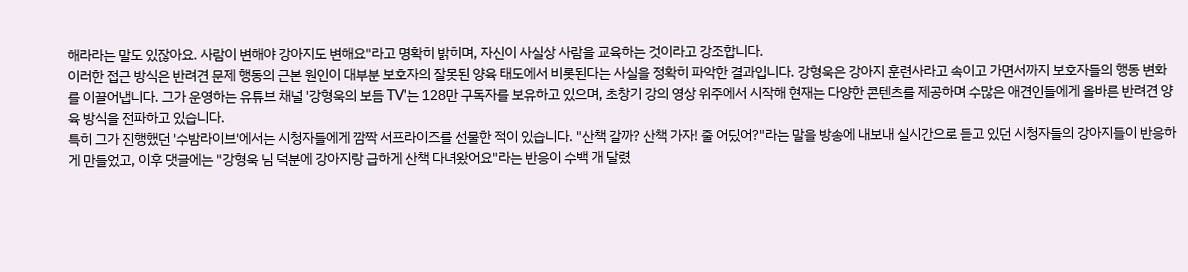해라라는 말도 있잖아요. 사람이 변해야 강아지도 변해요"라고 명확히 밝히며, 자신이 사실상 사람을 교육하는 것이라고 강조합니다.
이러한 접근 방식은 반려견 문제 행동의 근본 원인이 대부분 보호자의 잘못된 양육 태도에서 비롯된다는 사실을 정확히 파악한 결과입니다. 강형욱은 강아지 훈련사라고 속이고 가면서까지 보호자들의 행동 변화를 이끌어냅니다. 그가 운영하는 유튜브 채널 '강형욱의 보듬 TV'는 128만 구독자를 보유하고 있으며, 초창기 강의 영상 위주에서 시작해 현재는 다양한 콘텐츠를 제공하며 수많은 애견인들에게 올바른 반려견 양육 방식을 전파하고 있습니다.
특히 그가 진행했던 '수밤라이브'에서는 시청자들에게 깜짝 서프라이즈를 선물한 적이 있습니다. "산책 갈까? 산책 가자! 줄 어딨어?"라는 말을 방송에 내보내 실시간으로 듣고 있던 시청자들의 강아지들이 반응하게 만들었고, 이후 댓글에는 "강형욱 님 덕분에 강아지랑 급하게 산책 다녀왔어요"라는 반응이 수백 개 달렸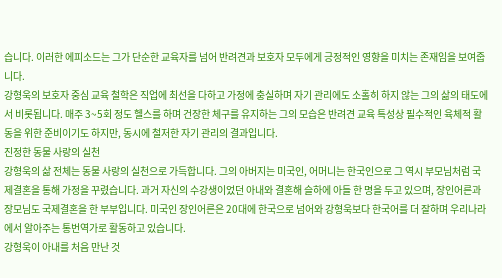습니다. 이러한 에피소드는 그가 단순한 교육자를 넘어 반려견과 보호자 모두에게 긍정적인 영향을 미치는 존재임을 보여줍니다.
강형욱의 보호자 중심 교육 철학은 직업에 최선을 다하고 가정에 충실하며 자기 관리에도 소홀히 하지 않는 그의 삶의 태도에서 비롯됩니다. 매주 3~5회 정도 헬스를 하며 건장한 체구를 유지하는 그의 모습은 반려견 교육 특성상 필수적인 육체적 활동을 위한 준비이기도 하지만, 동시에 철저한 자기 관리의 결과입니다.
진정한 동물 사랑의 실천
강형욱의 삶 전체는 동물 사랑의 실천으로 가득합니다. 그의 아버지는 미국인, 어머니는 한국인으로 그 역시 부모님처럼 국제결혼을 통해 가정을 꾸렸습니다. 과거 자신의 수강생이었던 아내와 결혼해 슬하에 아들 한 명을 두고 있으며, 장인어른과 장모님도 국제결혼을 한 부부입니다. 미국인 장인어른은 20대에 한국으로 넘어와 강형욱보다 한국어를 더 잘하며 우리나라에서 알아주는 통번역가로 활동하고 있습니다.
강형욱이 아내를 처음 만난 것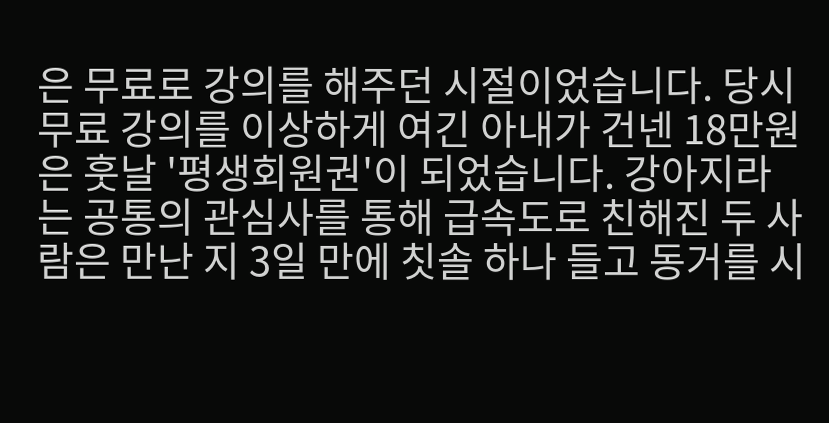은 무료로 강의를 해주던 시절이었습니다. 당시 무료 강의를 이상하게 여긴 아내가 건넨 18만원은 훗날 '평생회원권'이 되었습니다. 강아지라는 공통의 관심사를 통해 급속도로 친해진 두 사람은 만난 지 3일 만에 칫솔 하나 들고 동거를 시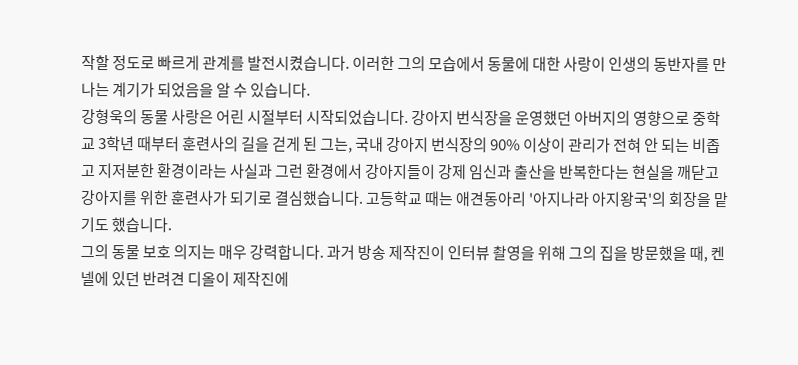작할 정도로 빠르게 관계를 발전시켰습니다. 이러한 그의 모습에서 동물에 대한 사랑이 인생의 동반자를 만나는 계기가 되었음을 알 수 있습니다.
강형욱의 동물 사랑은 어린 시절부터 시작되었습니다. 강아지 번식장을 운영했던 아버지의 영향으로 중학교 3학년 때부터 훈련사의 길을 걷게 된 그는, 국내 강아지 번식장의 90% 이상이 관리가 전혀 안 되는 비좁고 지저분한 환경이라는 사실과 그런 환경에서 강아지들이 강제 임신과 출산을 반복한다는 현실을 깨닫고 강아지를 위한 훈련사가 되기로 결심했습니다. 고등학교 때는 애견동아리 '아지나라 아지왕국'의 회장을 맡기도 했습니다.
그의 동물 보호 의지는 매우 강력합니다. 과거 방송 제작진이 인터뷰 촬영을 위해 그의 집을 방문했을 때, 켄넬에 있던 반려견 디올이 제작진에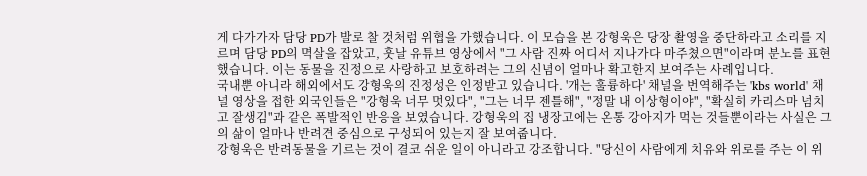게 다가가자 담당 PD가 발로 찰 것처럼 위협을 가했습니다. 이 모습을 본 강형욱은 당장 촬영을 중단하라고 소리를 지르며 담당 PD의 멱살을 잡았고, 훗날 유튜브 영상에서 "그 사람 진짜 어디서 지나가다 마주쳤으면"이라며 분노를 표현했습니다. 이는 동물을 진정으로 사랑하고 보호하려는 그의 신념이 얼마나 확고한지 보여주는 사례입니다.
국내뿐 아니라 해외에서도 강형욱의 진정성은 인정받고 있습니다. '개는 훌륭하다' 채널을 번역해주는 'kbs world' 채널 영상을 접한 외국인들은 "강형욱 너무 멋있다", "그는 너무 젠틀해", "정말 내 이상형이야", "확실히 카리스마 넘치고 잘생김"과 같은 폭발적인 반응을 보였습니다. 강형욱의 집 냉장고에는 온통 강아지가 먹는 것들뿐이라는 사실은 그의 삶이 얼마나 반려견 중심으로 구성되어 있는지 잘 보여줍니다.
강형욱은 반려동물을 기르는 것이 결코 쉬운 일이 아니라고 강조합니다. "당신이 사람에게 치유와 위로를 주는 이 위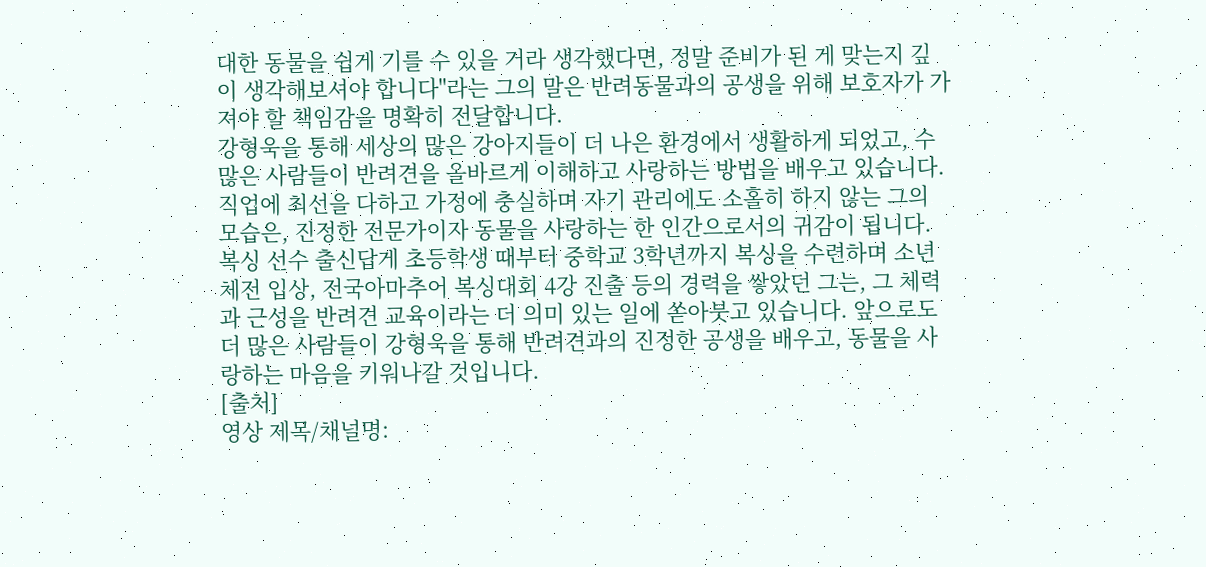대한 동물을 쉽게 기를 수 있을 거라 생각했다면, 정말 준비가 된 게 맞는지 깊이 생각해보셔야 합니다"라는 그의 말은 반려동물과의 공생을 위해 보호자가 가져야 할 책임감을 명확히 전달합니다.
강형욱을 통해 세상의 많은 강아지들이 더 나은 환경에서 생활하게 되었고, 수많은 사람들이 반려견을 올바르게 이해하고 사랑하는 방법을 배우고 있습니다. 직업에 최선을 다하고 가정에 충실하며 자기 관리에도 소홀히 하지 않는 그의 모습은, 진정한 전문가이자 동물을 사랑하는 한 인간으로서의 귀감이 됩니다. 복싱 선수 출신답게 초등학생 때부터 중학교 3학년까지 복싱을 수련하며 소년체전 입상, 전국아마추어 복싱대회 4강 진출 등의 경력을 쌓았던 그는, 그 체력과 근성을 반려견 교육이라는 더 의미 있는 일에 쏟아붓고 있습니다. 앞으로도 더 많은 사람들이 강형욱을 통해 반려견과의 진정한 공생을 배우고, 동물을 사랑하는 마음을 키워나갈 것입니다.
[출처]
영상 제목/채널명: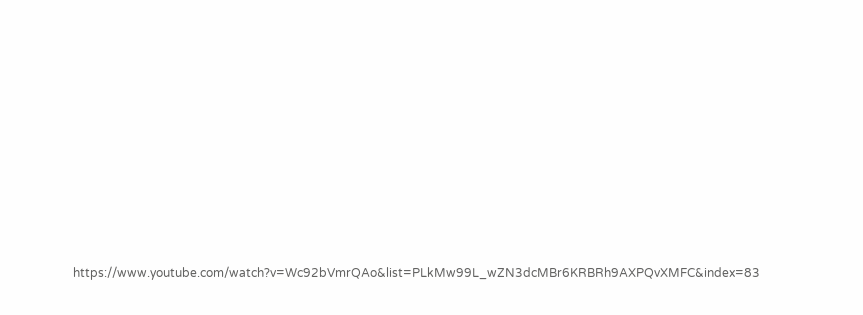https://www.youtube.com/watch?v=Wc92bVmrQAo&list=PLkMw99L_wZN3dcMBr6KRBRh9AXPQvXMFC&index=83